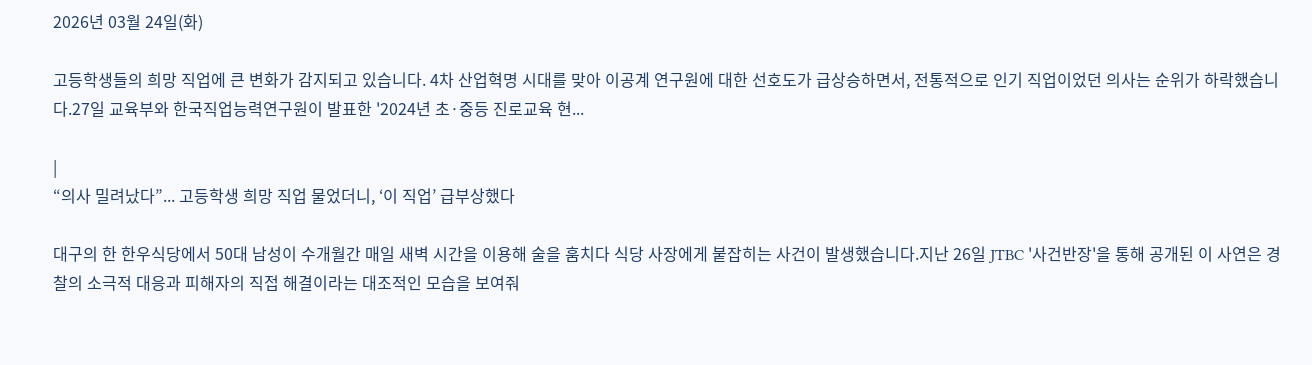2026년 03월 24일(화)

고등학생들의 희망 직업에 큰 변화가 감지되고 있습니다. 4차 산업혁명 시대를 맞아 이공계 연구원에 대한 선호도가 급상승하면서, 전통적으로 인기 직업이었던 의사는 순위가 하락했습니다.27일 교육부와 한국직업능력연구원이 발표한 '2024년 초·중등 진로교육 현...

|
“의사 밀려났다”... 고등학생 희망 직업 물었더니, ‘이 직업’ 급부상했다

대구의 한 한우식당에서 50대 남성이 수개월간 매일 새벽 시간을 이용해 술을 훔치다 식당 사장에게 붙잡히는 사건이 발생했습니다.지난 26일 JTBC '사건반장'을 통해 공개된 이 사연은 경찰의 소극적 대응과 피해자의 직접 해결이라는 대조적인 모습을 보여줘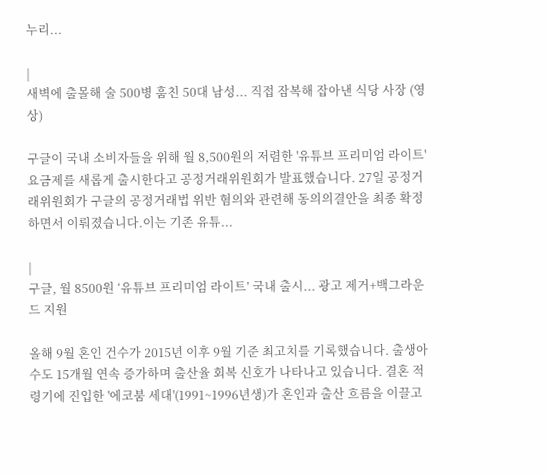누리...

|
새벽에 출몰해 술 500병 훔친 50대 남성... 직접 잠복해 잡아낸 식당 사장 (영상)

구글이 국내 소비자들을 위해 월 8,500원의 저렴한 '유튜브 프리미엄 라이트' 요금제를 새롭게 출시한다고 공정거래위원회가 발표했습니다. 27일 공정거래위원회가 구글의 공정거래법 위반 혐의와 관련해 동의의결안을 최종 확정하면서 이뤄졌습니다.이는 기존 유튜...

|
구글, 월 8500원 ‘유튜브 프리미엄 라이트’ 국내 출시... 광고 제거+백그라운드 지원

올해 9월 혼인 건수가 2015년 이후 9월 기준 최고치를 기록했습니다. 출생아 수도 15개월 연속 증가하며 출산율 회복 신호가 나타나고 있습니다. 결혼 적령기에 진입한 '에코붐 세대'(1991~1996년생)가 혼인과 출산 흐름을 이끌고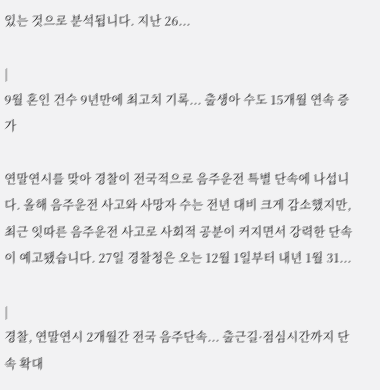있는 것으로 분석됩니다. 지난 26...

|
9월 혼인 건수 9년만에 최고치 기록... 출생아 수도 15개월 연속 증가

연말연시를 맞아 경찰이 전국적으로 음주운전 특별 단속에 나섭니다. 올해 음주운전 사고와 사망자 수는 전년 대비 크게 감소했지만, 최근 잇따른 음주운전 사고로 사회적 공분이 커지면서 강력한 단속이 예고됐습니다. 27일 경찰청은 오는 12월 1일부터 내년 1월 31...

|
경찰, 연말연시 2개월간 전국 음주단속... 출근길·점심시간까지 단속 확대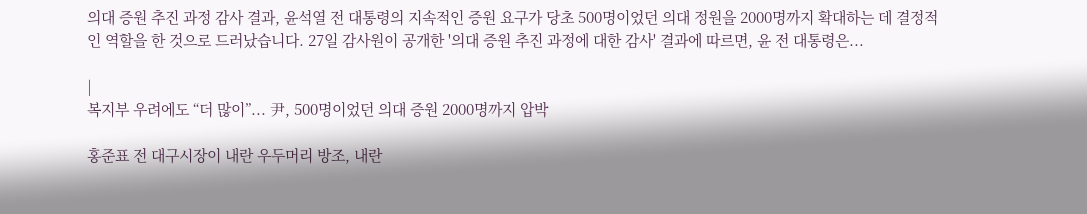의대 증원 추진 과정 감사 결과, 윤석열 전 대통령의 지속적인 증원 요구가 당초 500명이었던 의대 정원을 2000명까지 확대하는 데 결정적인 역할을 한 것으로 드러났습니다. 27일 감사원이 공개한 '의대 증원 추진 과정에 대한 감사' 결과에 따르면, 윤 전 대통령은...

|
복지부 우려에도 “더 많이”... 尹, 500명이었던 의대 증원 2000명까지 압박

홍준표 전 대구시장이 내란 우두머리 방조, 내란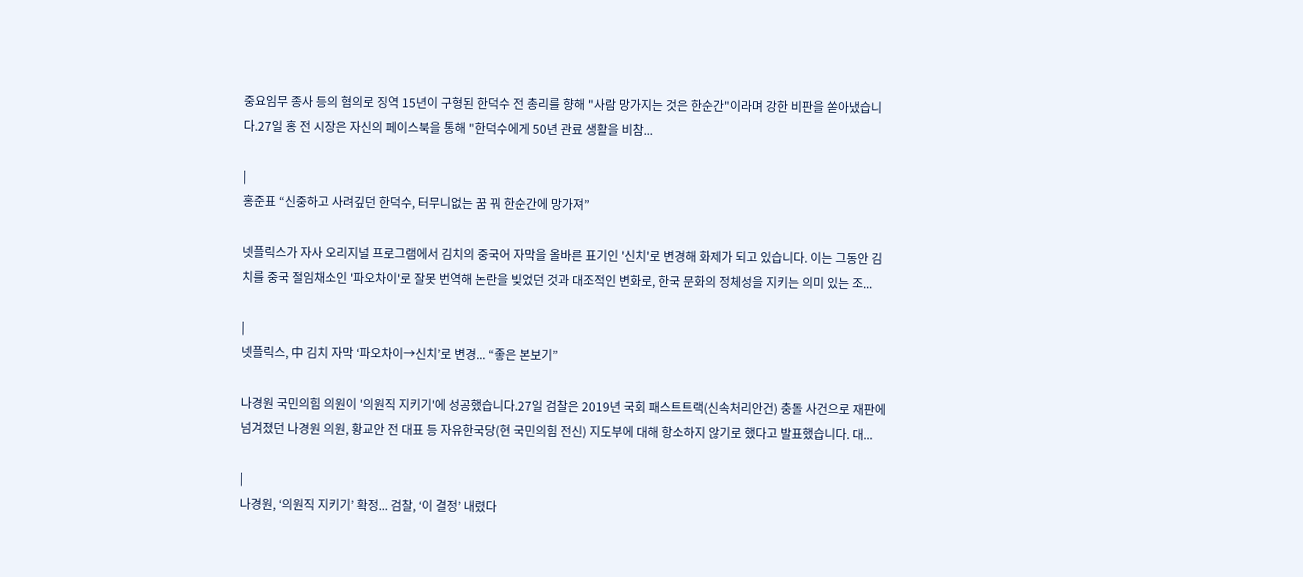중요임무 종사 등의 혐의로 징역 15년이 구형된 한덕수 전 총리를 향해 "사람 망가지는 것은 한순간"이라며 강한 비판을 쏟아냈습니다.27일 홍 전 시장은 자신의 페이스북을 통해 "한덕수에게 50년 관료 생활을 비참...

|
홍준표 “신중하고 사려깊던 한덕수, 터무니없는 꿈 꿔 한순간에 망가져”

넷플릭스가 자사 오리지널 프로그램에서 김치의 중국어 자막을 올바른 표기인 '신치'로 변경해 화제가 되고 있습니다. 이는 그동안 김치를 중국 절임채소인 '파오차이'로 잘못 번역해 논란을 빚었던 것과 대조적인 변화로, 한국 문화의 정체성을 지키는 의미 있는 조...

|
넷플릭스, 中 김치 자막 ‘파오차이→신치’로 변경... “좋은 본보기”

나경원 국민의힘 의원이 '의원직 지키기'에 성공했습니다.27일 검찰은 2019년 국회 패스트트랙(신속처리안건) 충돌 사건으로 재판에 넘겨졌던 나경원 의원, 황교안 전 대표 등 자유한국당(현 국민의힘 전신) 지도부에 대해 항소하지 않기로 했다고 발표했습니다. 대...

|
나경원, ‘의원직 지키기’ 확정... 검찰, ‘이 결정’ 내렸다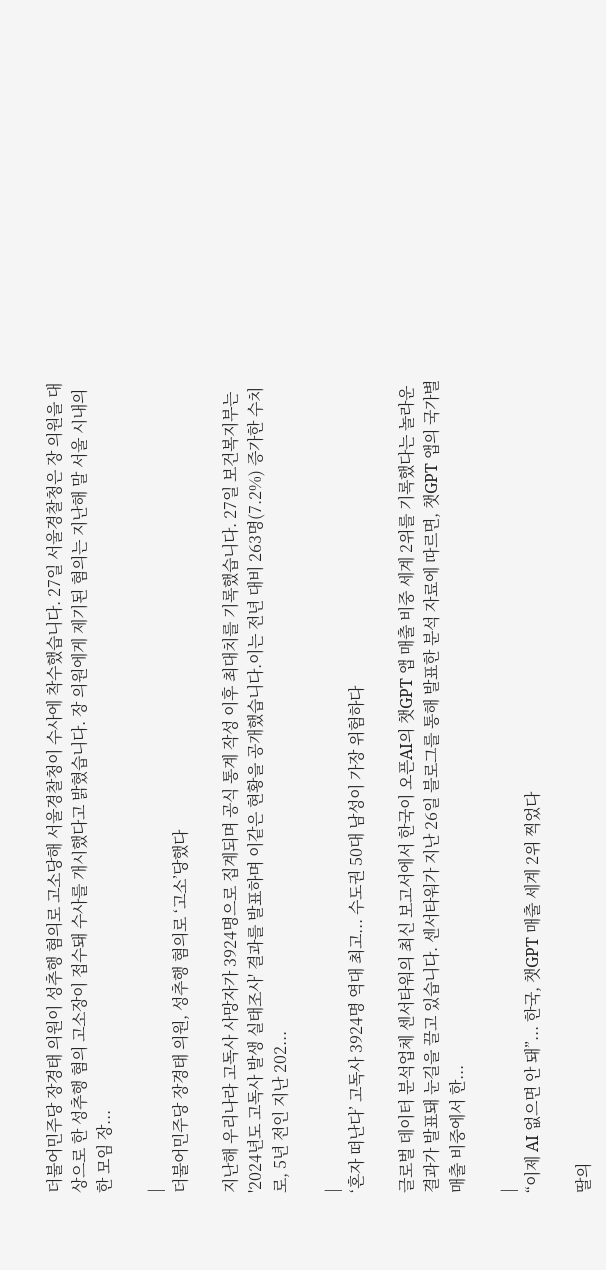더불어민주당 장경태 의원이 성추행 혐의로 고소당해 서울경찰청이 수사에 착수했습니다. 27일 서울경찰청은 장 의원을 대상으로 한 성추행 혐의 고소장이 접수돼 수사를 개시했다고 밝혔습니다. 장 의원에게 제기된 혐의는 지난해 말 서울 시내의 한 모임 장...

|
더불어민주당 장경태 의원, 성추행 혐의로 ‘고소’당했다

지난해 우리나라 고독사 사망자가 3924명으로 집계되며 공식 통계 작성 이후 최대치를 기록했습니다. 27일 보건복지부는 '2024년도 고독사 발생 실태조사' 결과를 발표하며 이같은 현황을 공개했습니다.이는 전년 대비 263명(7.2%) 증가한 수치로, 5년 전인 지난 202...

|
‘혼자 떠난다’ 고독사 3924명 역대 최고... 수도권 50대 남성이 가장 위험하다

글로벌 데이터 분석업체 센서타워의 최신 보고서에서 한국이 오픈AI의 챗GPT 앱 매출 비중 세계 2위를 기록했다는 놀라운 결과가 발표돼 눈길을 끌고 있습니다. 센서타워가 지난 26일 블로그를 통해 발표한 분석 자료에 따르면, 챗GPT 앱의 국가별 매출 비중에서 한...

|
“이제 AI 없으면 안 돼”... 한국, 챗GPT 매출 세계 2위 찍었다

딸의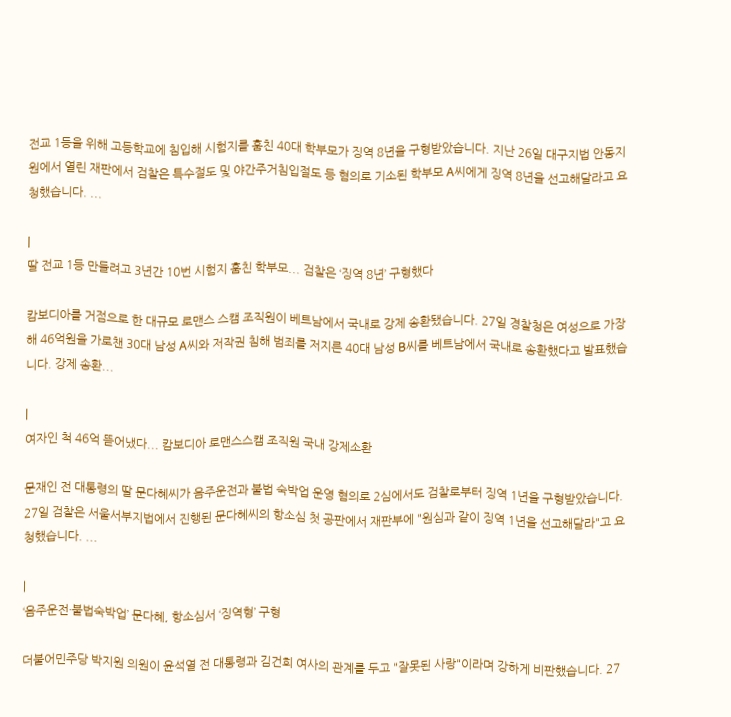전교 1등을 위해 고등학교에 침입해 시험지를 훔친 40대 학부모가 징역 8년을 구형받았습니다. 지난 26일 대구지법 안동지원에서 열린 재판에서 검찰은 특수절도 및 야간주거침입절도 등 혐의로 기소된 학부모 A씨에게 징역 8년을 선고해달라고 요청했습니다. ...

|
딸 전교 1등 만들려고 3년간 10번 시험지 훔친 학부모... 검찰은 ‘징역 8년’ 구형했다

캄보디아를 거점으로 한 대규모 로맨스 스캠 조직원이 베트남에서 국내로 강제 송환됐습니다. 27일 경찰청은 여성으로 가장해 46억원을 가로챈 30대 남성 A씨와 저작권 침해 범죄를 저지른 40대 남성 B씨를 베트남에서 국내로 송환했다고 발표했습니다. 강제 송환...

|
여자인 척 46억 뜯어냈다... 캄보디아 로맨스스캠 조직원 국내 강제소환

문재인 전 대통령의 딸 문다혜씨가 음주운전과 불법 숙박업 운영 혐의로 2심에서도 검찰로부터 징역 1년을 구형받았습니다. 27일 검찰은 서울서부지법에서 진행된 문다혜씨의 항소심 첫 공판에서 재판부에 "원심과 같이 징역 1년을 선고해달라"고 요청했습니다. ...

|
‘음주운전·불법숙박업’ 문다혜, 항소심서 ‘징역형’ 구형

더불어민주당 박지원 의원이 윤석열 전 대통령과 김건희 여사의 관계를 두고 "잘못된 사랑"이라며 강하게 비판했습니다. 27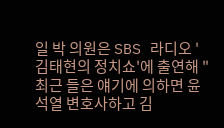일 박 의원은 SBS 라디오 '김태현의 정치쇼'에 출연해 "최근 들은 얘기에 의하면 윤석열 변호사하고 김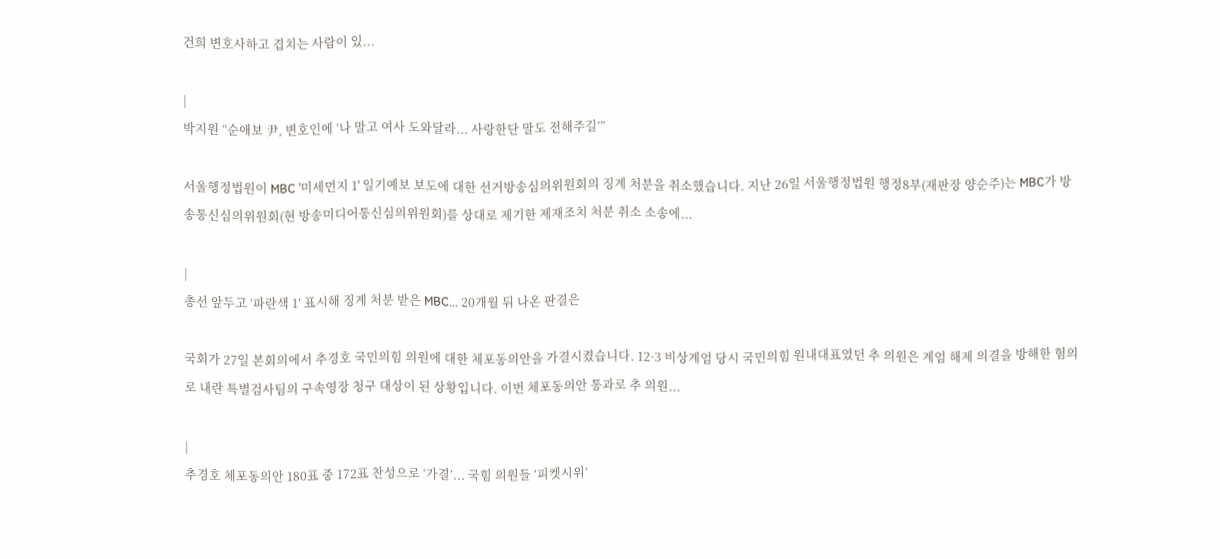건희 변호사하고 겹치는 사람이 있...

|
박지원 “순애보 尹, 변호인에 ‘나 말고 여사 도와달라... 사랑한단 말도 전해주길’”

서울행정법원이 MBC '미세먼지 1' 일기예보 보도에 대한 선거방송심의위원회의 징계 처분을 취소했습니다. 지난 26일 서울행정법원 행정8부(재판장 양순주)는 MBC가 방송통신심의위원회(현 방송미디어통신심의위원회)를 상대로 제기한 제재조치 처분 취소 소송에...

|
총선 앞두고 ‘파란색 1’ 표시해 징계 처분 받은 MBC... 20개월 뒤 나온 판결은

국회가 27일 본회의에서 추경호 국민의힘 의원에 대한 체포동의안을 가결시켰습니다. 12·3 비상계엄 당시 국민의힘 원내대표였던 추 의원은 계엄 해제 의결을 방해한 혐의로 내란 특별검사팀의 구속영장 청구 대상이 된 상황입니다. 이번 체포동의안 통과로 추 의원...

|
추경호 체포동의안 180표 중 172표 찬성으로 ‘가결’... 국힘 의원들 ‘피켓시위’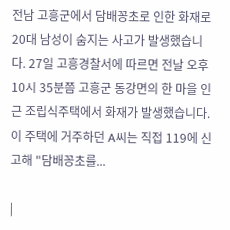전남 고흥군에서 담배꽁초로 인한 화재로 20대 남성이 숨지는 사고가 발생했습니다. 27일 고흥경찰서에 따르면 전날 오후 10시 35분쯤 고흥군 동강면의 한 마을 인근 조립식주택에서 화재가 발생했습니다. 이 주택에 거주하던 A씨는 직접 119에 신고해 "담배꽁초를...

|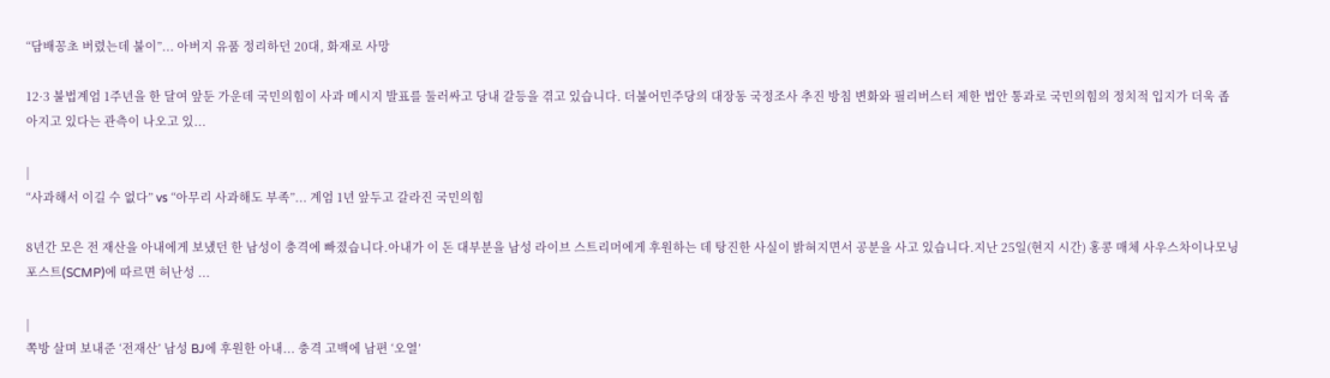“담배꽁초 버렸는데 불이”... 아버지 유품 정리하던 20대, 화재로 사망

12·3 불법계엄 1주년을 한 달여 앞둔 가운데 국민의힘이 사과 메시지 발표를 둘러싸고 당내 갈등을 겪고 있습니다. 더불어민주당의 대장동 국정조사 추진 방침 변화와 필리버스터 제한 법안 통과로 국민의힘의 정치적 입지가 더욱 좁아지고 있다는 관측이 나오고 있...

|
“사과해서 이길 수 없다” vs “아무리 사과해도 부족”... 계엄 1년 앞두고 갈라진 국민의힘

8년간 모은 전 재산을 아내에게 보냈던 한 남성이 충격에 빠졌습니다.아내가 이 돈 대부분을 남성 라이브 스트리머에게 후원하는 데 탕진한 사실이 밝혀지면서 공분을 사고 있습니다.지난 25일(현지 시간) 홍콩 매체 사우스차이나모닝포스트(SCMP)에 따르면 허난성 ...

|
쪽방 살며 보내준 ‘전재산’ 남성 BJ에 후원한 아내... 충격 고백에 남편 ‘오열’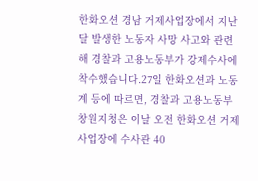한화오션 경남 거제사업장에서 지난달 발생한 노동자 사망 사고와 관련해 경찰과 고용노동부가 강제수사에 착수했습니다.27일 한화오션과 노동계 등에 따르면, 경찰과 고용노동부 창원지청은 이날 오전 한화오션 거제사업장에 수사관 40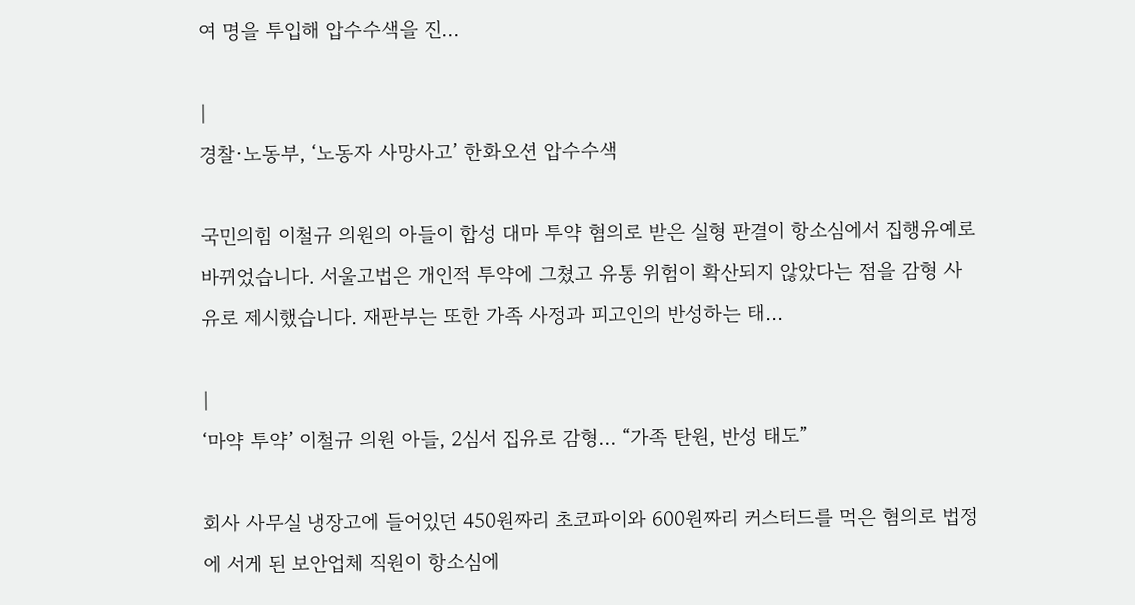여 명을 투입해 압수수색을 진...

|
경찰·노동부, ‘노동자 사망사고’ 한화오션 압수수색

국민의힘 이철규 의원의 아들이 합성 대마 투약 혐의로 받은 실형 판결이 항소심에서 집행유예로 바뀌었습니다. 서울고법은 개인적 투약에 그쳤고 유통 위험이 확산되지 않았다는 점을 감형 사유로 제시했습니다. 재판부는 또한 가족 사정과 피고인의 반성하는 태...

|
‘마약 투약’ 이철규 의원 아들, 2심서 집유로 감형... “가족 탄원, 반성 태도”

회사 사무실 냉장고에 들어있던 450원짜리 초코파이와 600원짜리 커스터드를 먹은 혐의로 법정에 서게 된 보안업체 직원이 항소심에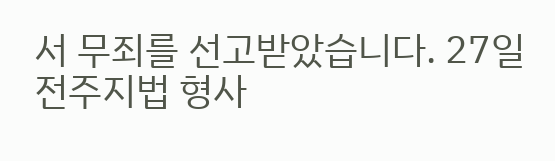서 무죄를 선고받았습니다. 27일 전주지법 형사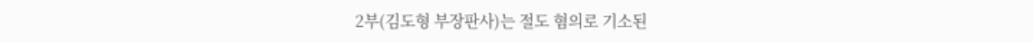2부(김도형 부장판사)는 절도 혐의로 기소된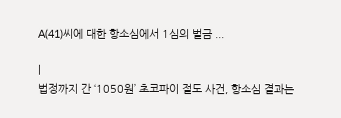A(41)씨에 대한 항소심에서 1심의 벌금 ...

|
법정까지 간 ‘1050원’ 초코파이 절도 사건, 항소심 결과는